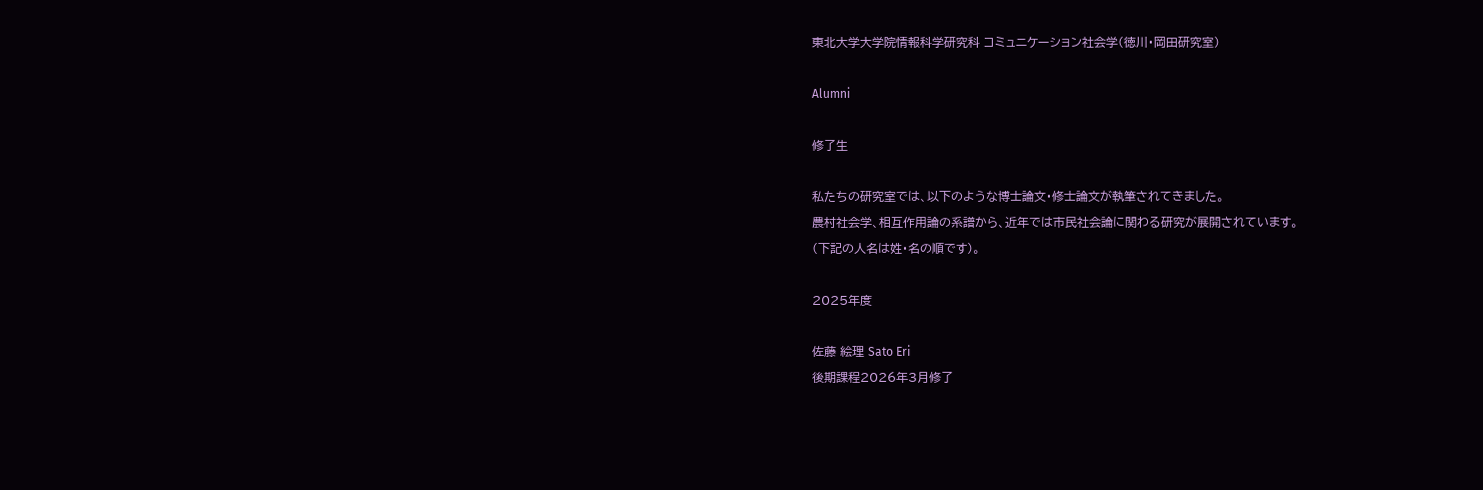東北大学大学院情報科学研究科 コミュニケーション社会学(徳川・岡田研究室)

Alumni

修了生

私たちの研究室では、以下のような博士論文・修士論文が執筆されてきました。
農村社会学、相互作用論の系譜から、近年では市民社会論に関わる研究が展開されています。
(下記の人名は姓・名の順です)。

2025年度

佐藤 絵理 Sato Eri
後期課程2026年3月修了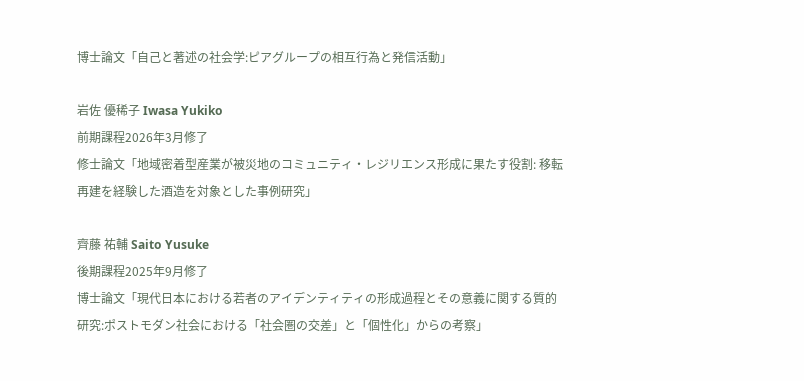博士論文「自己と著述の社会学:ピアグループの相互行為と発信活動」

岩佐 優稀子 Iwasa Yukiko
前期課程2026年3月修了
修士論文「地域密着型産業が被災地のコミュニティ・レジリエンス形成に果たす役割: 移転再建を経験した酒造を対象とした事例研究」

齊藤 祐輔 Saito Yusuke
後期課程2025年9月修了
博士論文「現代日本における若者のアイデンティティの形成過程とその意義に関する質的研究:ポストモダン社会における「社会圏の交差」と「個性化」からの考察」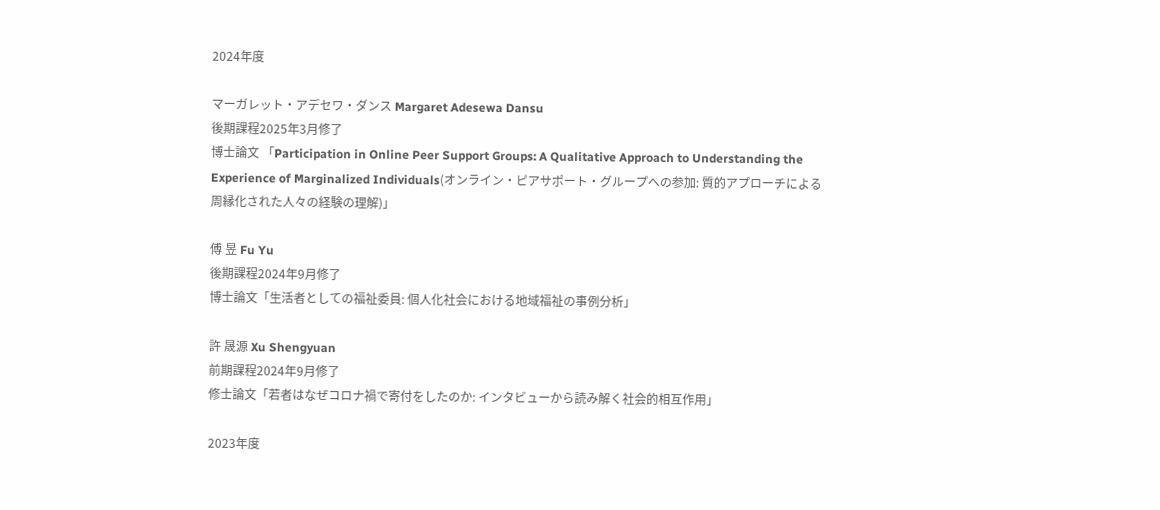2024年度

マーガレット・アデセワ・ダンス Margaret Adesewa Dansu
後期課程2025年3月修了
博士論文 「Participation in Online Peer Support Groups: A Qualitative Approach to Understanding the Experience of Marginalized Individuals(オンライン・ピアサポート・グループへの参加: 質的アプローチによる周縁化された人々の経験の理解)」

傅 昱 Fu Yu
後期課程2024年9月修了
博士論文「生活者としての福祉委員: 個人化社会における地域福祉の事例分析」

許 晟源 Xu Shengyuan
前期課程2024年9月修了
修士論文「若者はなぜコロナ禍で寄付をしたのか: インタビューから読み解く社会的相互作用」

2023年度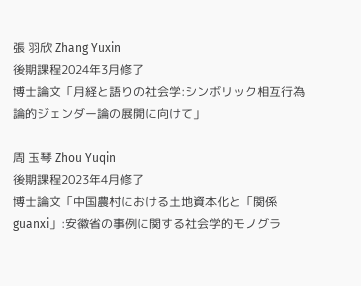張 羽欣 Zhang Yuxin
後期課程2024年3月修了
博士論文「月経と語りの社会学:シンボリック相互行為論的ジェンダー論の展開に向けて」

周 玉琴 Zhou Yuqin
後期課程2023年4月修了
博士論文「中国農村における土地資本化と「関係 guanxi」:安徽省の事例に関する社会学的モノグラ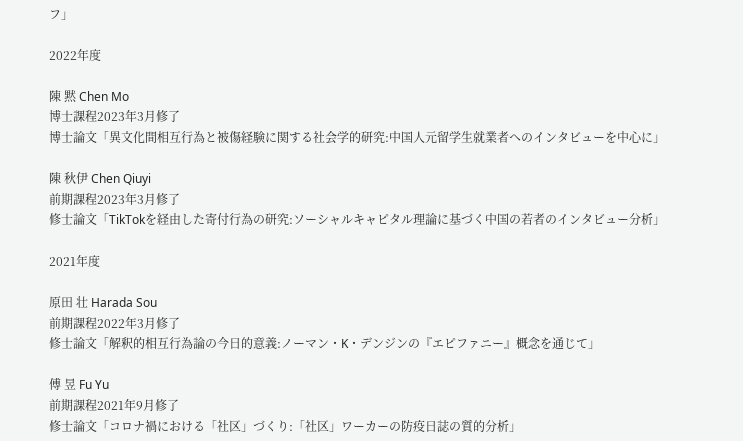フ」

2022年度

陳 黙 Chen Mo
博士課程2023年3月修了
博士論文「異文化間相互行為と被傷経験に関する社会学的研究:中国人元留学生就業者へのインタビューを中心に」

陳 秋伊 Chen Qiuyi
前期課程2023年3月修了
修士論文「TikTokを経由した寄付行為の研究:ソーシャルキャピタル理論に基づく中国の若者のインタビュー分析」

2021年度

原田 壮 Harada Sou
前期課程2022年3月修了
修士論文「解釈的相互行為論の今日的意義:ノーマン・K・デンジンの『エピファニー』概念を通じて」

傅 昱 Fu Yu
前期課程2021年9月修了
修士論文「コロナ禍における「社区」づくり:「社区」ワーカーの防疫日誌の質的分析」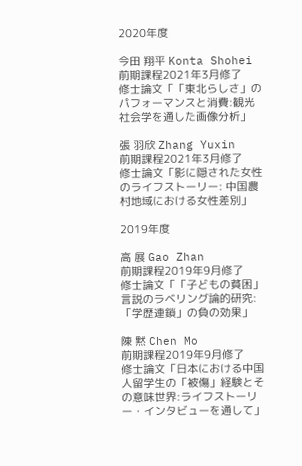2020年度

今田 翔平 Konta Shohei
前期課程2021年3月修了
修士論文「「東北らしさ」のパフォーマンスと消費:観光社会学を通した画像分析」

張 羽欣 Zhang Yuxin
前期課程2021年3月修了
修士論文「影に隠された女性のライフストーリー: 中国農村地域における女性差別」

2019年度

高 展 Gao Zhan
前期課程2019年9月修了
修士論文「「子どもの貧困」言説のラベリング論的研究:「学歴連鎖」の負の効果」

陳 黙 Chen Mo
前期課程2019年9月修了
修士論文「日本における中国人留学生の「被傷」経験とその意味世界:ライフストーリー・インタビューを通して」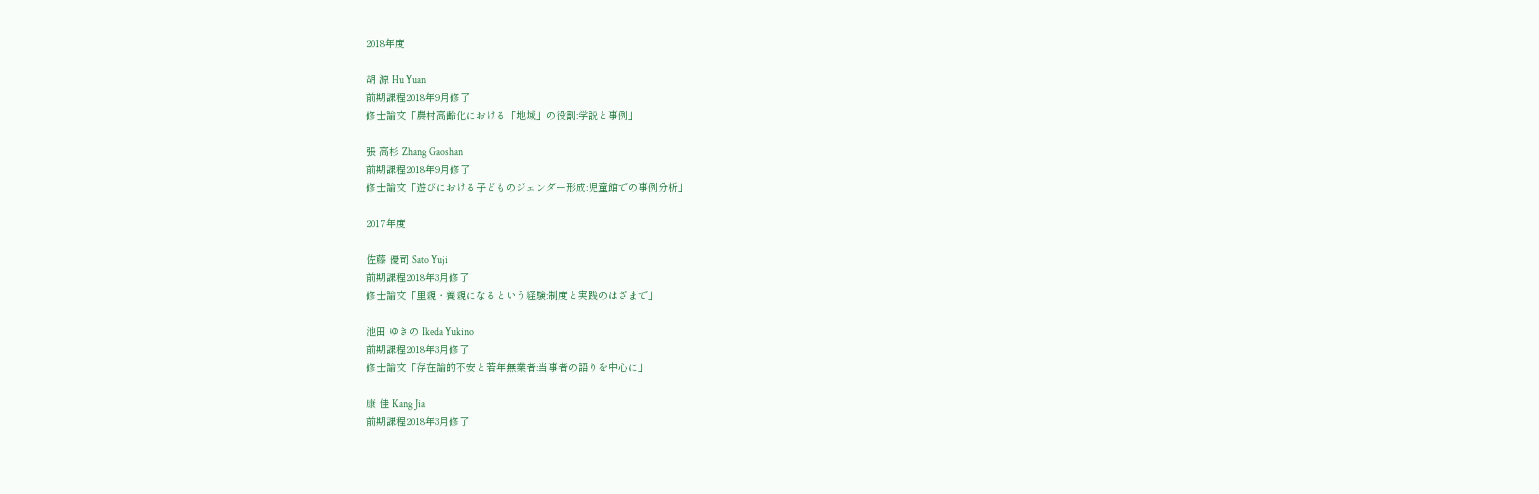2018年度

胡 源 Hu Yuan
前期課程2018年9月修了
修士論文「農村高齢化における「地域」の役割:学説と事例」

張 高杉 Zhang Gaoshan
前期課程2018年9月修了
修士論文「遊びにおける子どものジェンダー形成:児童館での事例分析」

2017年度

佐藤 優司 Sato Yuji
前期課程2018年3月修了
修士論文「里親・養親になるという経験:制度と実践のはざまで」

池田 ゆきの Ikeda Yukino
前期課程2018年3月修了
修士論文「存在論的不安と若年無業者:当事者の語りを中心に」

康 佳 Kang Jia
前期課程2018年3月修了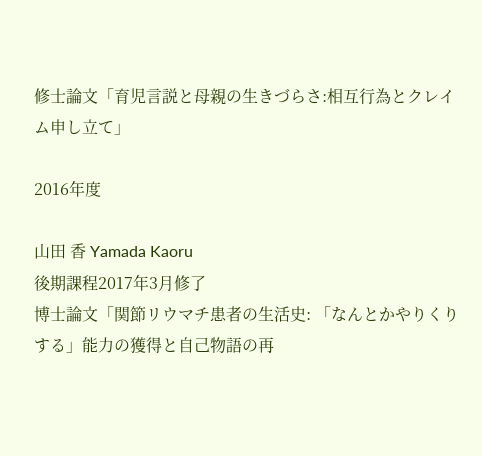修士論文「育児言説と母親の生きづらさ:相互行為とクレイム申し立て」

2016年度

山田 香 Yamada Kaoru
後期課程2017年3月修了
博士論文「関節リウマチ患者の生活史: 「なんとかやりくりする」能力の獲得と自己物語の再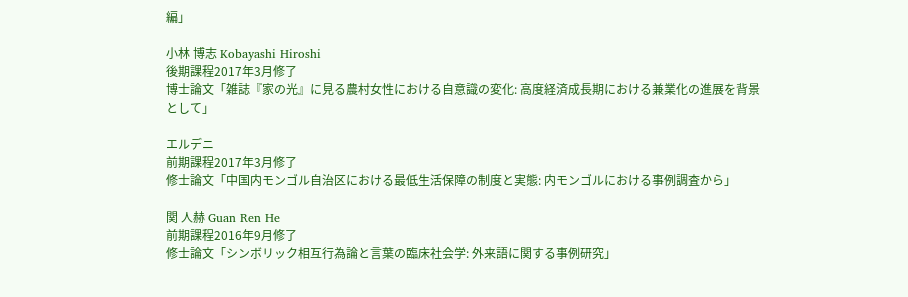編」

小林 博志 Kobayashi Hiroshi
後期課程2017年3月修了
博士論文「雑誌『家の光』に見る農村女性における自意識の変化: 高度経済成長期における兼業化の進展を背景として」

エルデニ
前期課程2017年3月修了
修士論文「中国内モンゴル自治区における最低生活保障の制度と実態: 内モンゴルにおける事例調査から」

関 人赫 Guan Ren He
前期課程2016年9月修了
修士論文「シンボリック相互行為論と言葉の臨床社会学: 外来語に関する事例研究」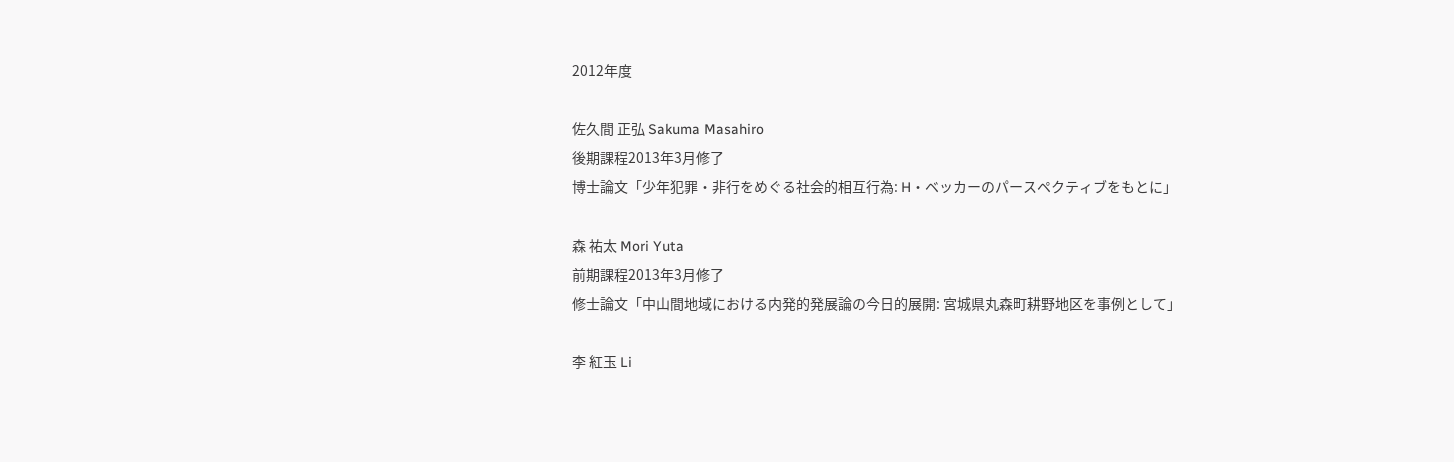2012年度

佐久間 正弘 Sakuma Masahiro
後期課程2013年3月修了
博士論文「少年犯罪・非行をめぐる社会的相互行為: H・ベッカーのパースペクティブをもとに」

森 祐太 Mori Yuta
前期課程2013年3月修了
修士論文「中山間地域における内発的発展論の今日的展開: 宮城県丸森町耕野地区を事例として」

李 紅玉 Li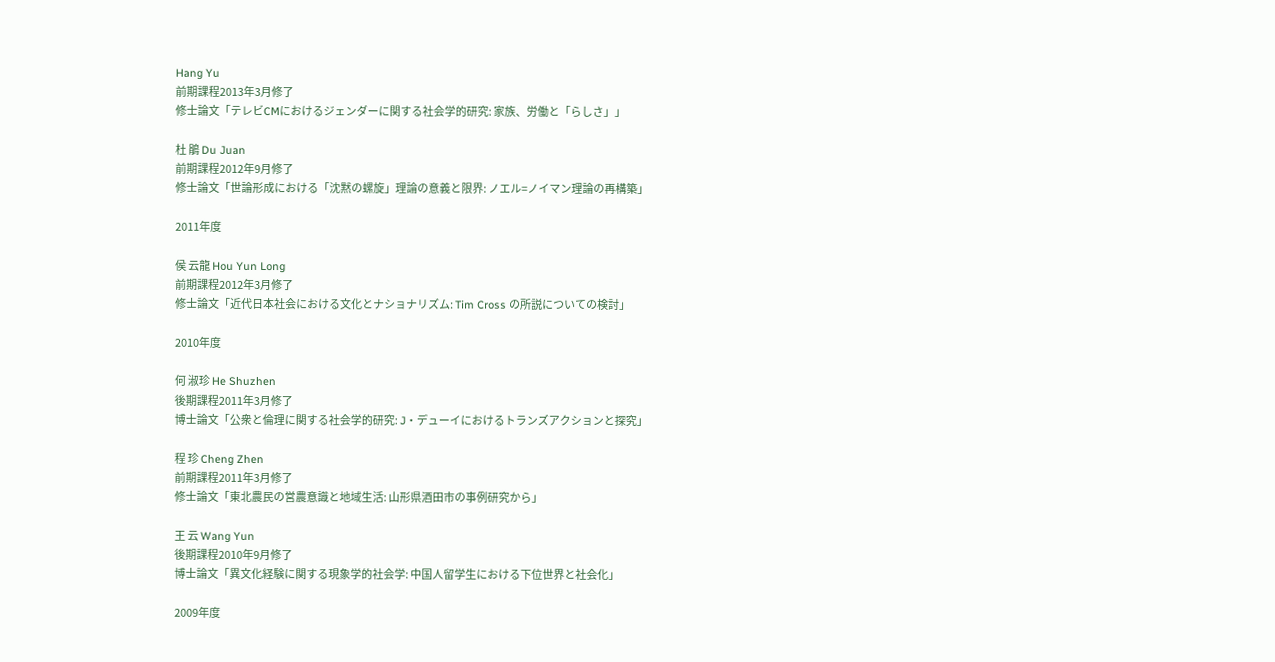Hang Yu
前期課程2013年3月修了
修士論文「テレビCMにおけるジェンダーに関する社会学的研究: 家族、労働と「らしさ」」

杜 鵑 Du Juan
前期課程2012年9月修了
修士論文「世論形成における「沈黙の螺旋」理論の意義と限界: ノエル=ノイマン理論の再構築」

2011年度

侯 云龍 Hou Yun Long
前期課程2012年3月修了
修士論文「近代日本社会における文化とナショナリズム: Tim Cross の所説についての検討」

2010年度

何 淑珍 He Shuzhen
後期課程2011年3月修了
博士論文「公衆と倫理に関する社会学的研究: J・デューイにおけるトランズアクションと探究」

程 珍 Cheng Zhen
前期課程2011年3月修了
修士論文「東北農民の営農意識と地域生活: 山形県酒田市の事例研究から」

王 云 Wang Yun
後期課程2010年9月修了
博士論文「異文化経験に関する現象学的社会学: 中国人留学生における下位世界と社会化」

2009年度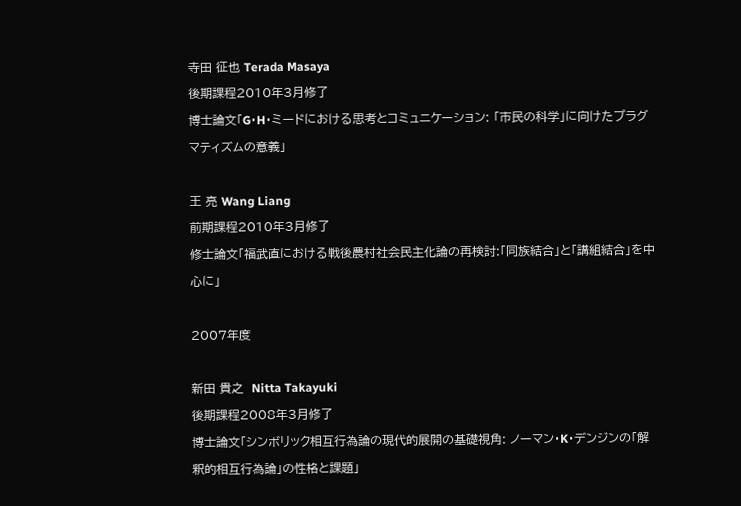寺田 征也 Terada Masaya
後期課程2010年3月修了
博士論文「G・H・ミードにおける思考とコミュニケーション: 「市民の科学」に向けたプラグマティズムの意義」

王 亮 Wang Liang
前期課程2010年3月修了
修士論文「福武直における戦後農村社会民主化論の再検討:「同族結合」と「講組結合」を中心に」

2007年度

新田 貴之  Nitta Takayuki
後期課程2008年3月修了
博士論文「シンボリック相互行為論の現代的展開の基礎視角: ノーマン・K・デンジンの「解釈的相互行為論」の性格と課題」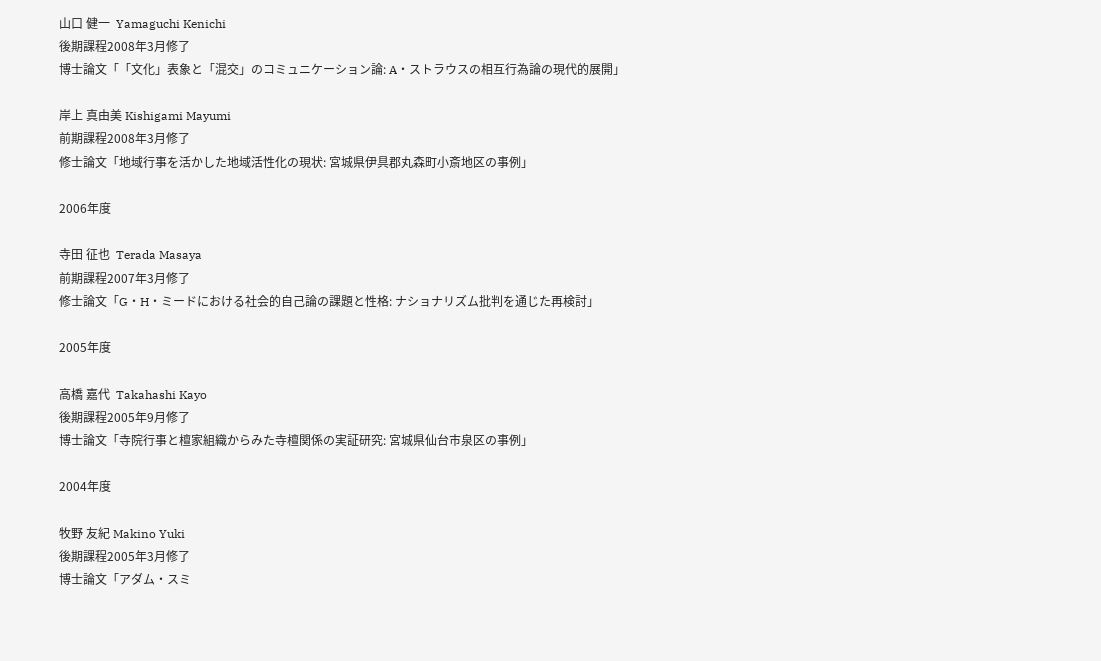山口 健一  Yamaguchi Kenichi
後期課程2008年3月修了
博士論文「「文化」表象と「混交」のコミュニケーション論: A・ストラウスの相互行為論の現代的展開」

岸上 真由美 Kishigami Mayumi
前期課程2008年3月修了
修士論文「地域行事を活かした地域活性化の現状: 宮城県伊具郡丸森町小斎地区の事例」

2006年度

寺田 征也  Terada Masaya
前期課程2007年3月修了
修士論文「G・H・ミードにおける社会的自己論の課題と性格: ナショナリズム批判を通じた再検討」

2005年度

高橋 嘉代  Takahashi Kayo
後期課程2005年9月修了
博士論文「寺院行事と檀家組織からみた寺檀関係の実証研究: 宮城県仙台市泉区の事例」

2004年度

牧野 友紀 Makino Yuki
後期課程2005年3月修了
博士論文「アダム・スミ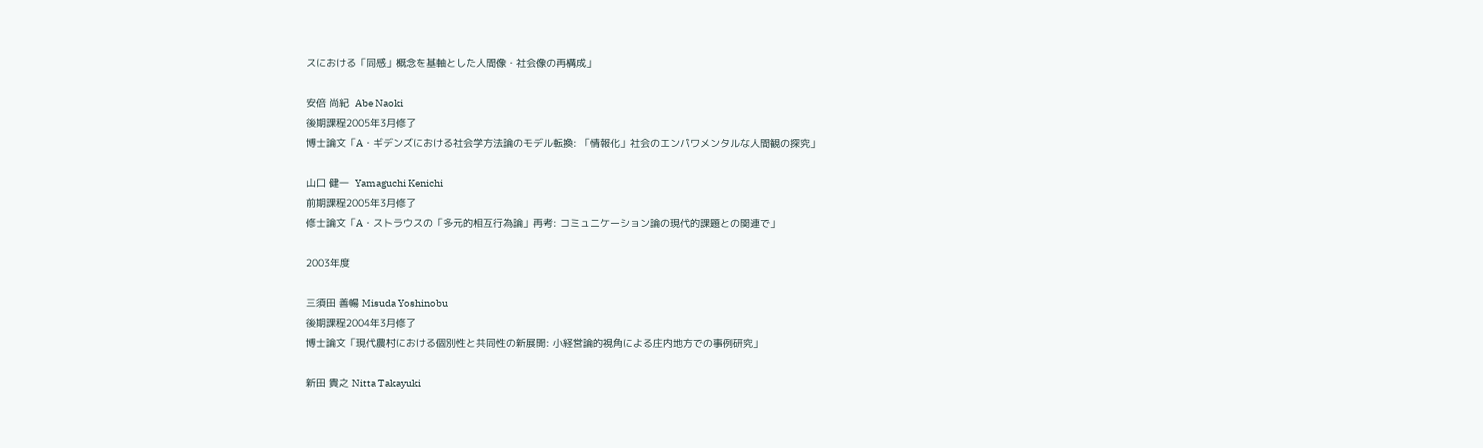スにおける「同感」概念を基軸とした人間像・社会像の再構成」

安倍 尚紀  Abe Naoki
後期課程2005年3月修了
博士論文「A・ギデンズにおける社会学方法論のモデル転換: 「情報化」社会のエンパワメンタルな人間観の探究」

山口 健一  Yamaguchi Kenichi
前期課程2005年3月修了
修士論文「A・ストラウスの「多元的相互行為論」再考: コミュニケーション論の現代的課題との関連で」

2003年度

三須田 善暢 Misuda Yoshinobu
後期課程2004年3月修了
博士論文「現代農村における個別性と共同性の新展開: 小経営論的視角による庄内地方での事例研究」

新田 貴之 Nitta Takayuki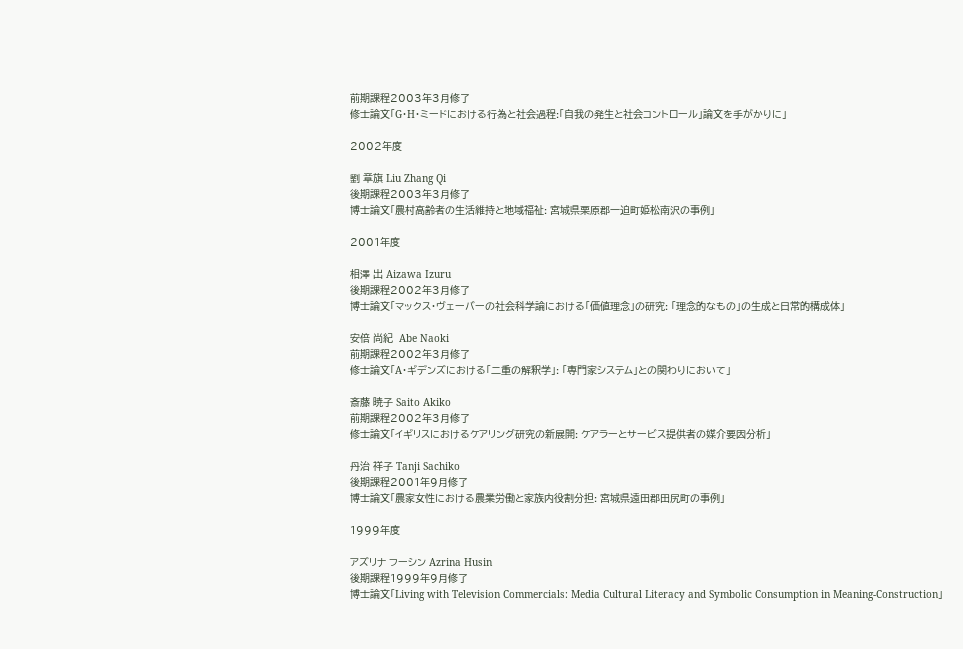前期課程2003年3月修了
修士論文「G・H・ミードにおける行為と社会過程:「自我の発生と社会コントロール」論文を手がかりに」

2002年度

劉 章旗 Liu Zhang Qi
後期課程2003年3月修了
博士論文「農村高齢者の生活維持と地域福祉: 宮城県栗原郡一迫町姫松南沢の事例」

2001年度

相澤 出 Aizawa Izuru
後期課程2002年3月修了
博士論文「マックス・ヴェーバーの社会科学論における「価値理念」の研究: 「理念的なもの」の生成と日常的構成体」

安倍 尚紀  Abe Naoki
前期課程2002年3月修了
修士論文「A・ギデンズにおける「二重の解釈学」: 「専門家システム」との関わりにおいて」

斎藤 暁子 Saito Akiko
前期課程2002年3月修了
修士論文「イギリスにおけるケアリング研究の新展開: ケアラーとサービス提供者の媒介要因分析」

丹治 祥子 Tanji Sachiko
後期課程2001年9月修了
博士論文「農家女性における農業労働と家族内役割分担: 宮城県遠田郡田尻町の事例」

1999年度

アズリナ フーシン Azrina Husin
後期課程1999年9月修了
博士論文「Living with Television Commercials: Media Cultural Literacy and Symbolic Consumption in Meaning-Construction」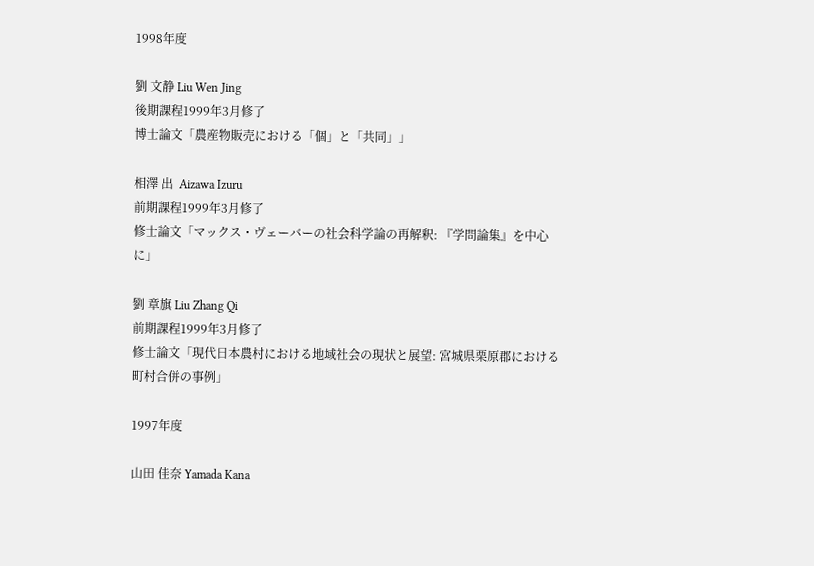1998年度

劉 文静 Liu Wen Jing
後期課程1999年3月修了
博士論文「農産物販売における「個」と「共同」」

相澤 出  Aizawa Izuru
前期課程1999年3月修了
修士論文「マックス・ヴェーバーの社会科学論の再解釈: 『学問論集』を中心に」

劉 章旗 Liu Zhang Qi
前期課程1999年3月修了
修士論文「現代日本農村における地域社会の現状と展望: 宮城県栗原郡における町村合併の事例」

1997年度

山田 佳奈 Yamada Kana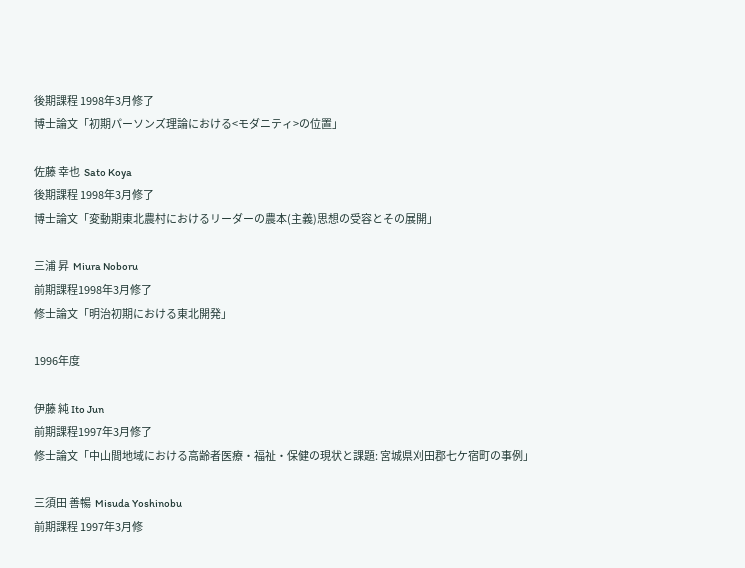後期課程 1998年3月修了
博士論文「初期パーソンズ理論における<モダニティ>の位置」

佐藤 幸也  Sato Koya
後期課程 1998年3月修了
博士論文「変動期東北農村におけるリーダーの農本(主義)思想の受容とその展開」

三浦 昇  Miura Noboru
前期課程1998年3月修了
修士論文「明治初期における東北開発」

1996年度

伊藤 純 Ito Jun
前期課程1997年3月修了
修士論文「中山間地域における高齢者医療・福祉・保健の現状と課題: 宮城県刈田郡七ケ宿町の事例」

三須田 善暢  Misuda Yoshinobu
前期課程 1997年3月修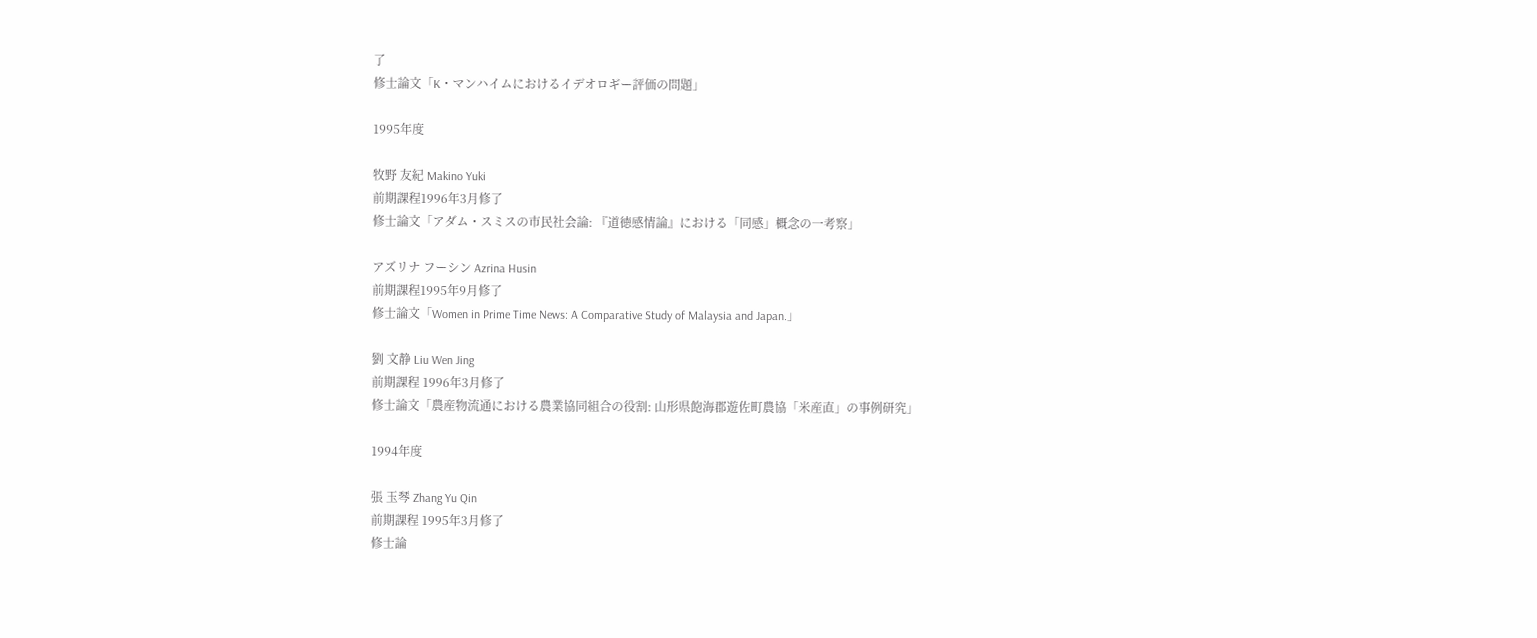了
修士論文「K・マンハイムにおけるイデオロギー評価の問題」

1995年度

牧野 友紀 Makino Yuki
前期課程1996年3月修了
修士論文「アダム・スミスの市民社会論: 『道徳感情論』における「同感」概念の一考察」

アズリナ フーシン Azrina Husin
前期課程1995年9月修了
修士論文「Women in Prime Time News: A Comparative Study of Malaysia and Japan.」

劉 文静 Liu Wen Jing
前期課程 1996年3月修了
修士論文「農産物流通における農業協同組合の役割: 山形県飽海郡遊佐町農協「米産直」の事例研究」

1994年度

張 玉琴 Zhang Yu Qin
前期課程 1995年3月修了
修士論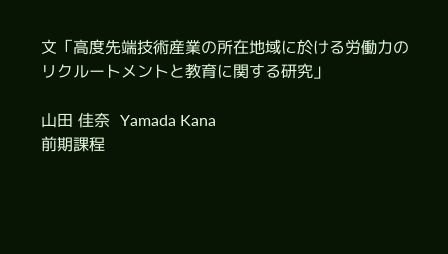文「高度先端技術産業の所在地域に於ける労働力のリクルートメントと教育に関する研究」

山田 佳奈  Yamada Kana
前期課程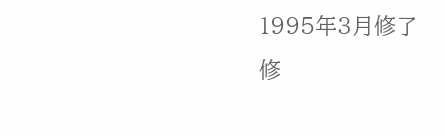1995年3月修了
修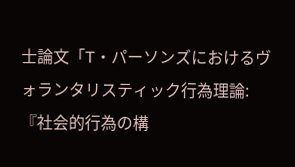士論文「T・パーソンズにおけるヴォランタリスティック行為理論: 『社会的行為の構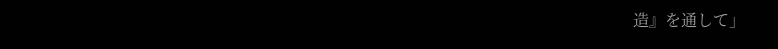造』を通して」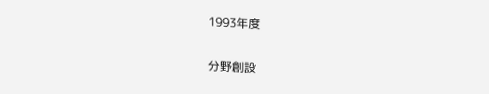1993年度

分野創設